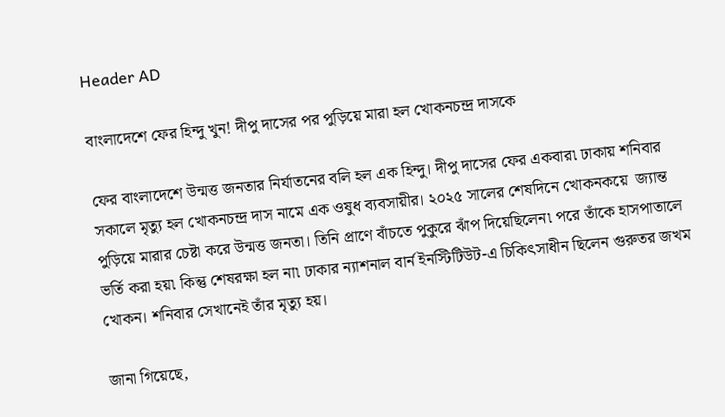Header AD

বাংলাদেশে ফের হিন্দু খুন! দীপু দাসের পর পুড়িয়ে মারা হল খোকনচন্দ্র দাসকে

ফের বাংলাদেশে উন্মত্ত জনতার নির্যাতনের বলি হল এক হিন্দু। দীপু দাসের ফের একবার৷ ঢাকায় শনিবার সকালে মৃত্যু হল খোকনচন্দ্র দাস নামে এক ওষুধ ব্যবসায়ীর। ২০২৫ সালের শেষদিনে খোকনকয়ে  জ্যান্ত পুড়িয়ে মারার চেষ্টা করে উন্মত্ত জনতা। তিনি প্রাণে বাঁচতে পুকুরে ঝাঁপ দিয়েছিলেন৷ পরে তাঁকে হাসপাতালে ভর্তি করা হয়৷ কিন্তু শেষরক্ষা হল না৷ ঢাকার ন্যাশনাল বার্ন ইনস্টিটিউট-এ চিকিৎসাধীন ছিলেন গুরুতর জখম খোকন। শনিবার সেখানেই তাঁর মৃত্যু হয়।

জানা গিয়েছে,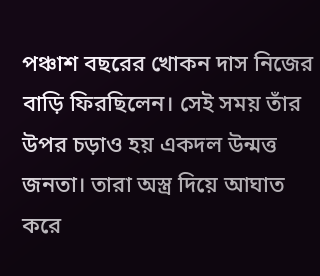পঞ্চাশ বছরের খোকন দাস নিজের বাড়ি ফিরছিলেন। সেই সময় তাঁর উপর চড়াও হয় একদল উন্মত্ত জনতা। তারা অস্ত্র দিয়ে আঘাত করে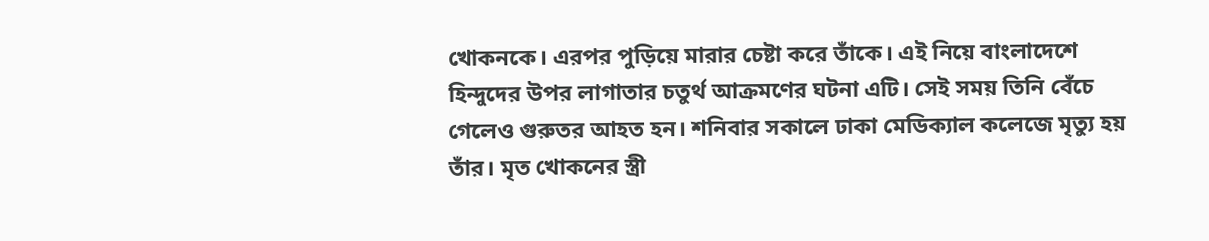খোকনকে। এরপর পুড়িয়ে মারার চেষ্টা করে তাঁকে। এই নিয়ে বাংলাদেশে হিন্দুদের উপর লাগাতার চতুর্থ আক্রমণের ঘটনা এটি। সেই সময় তিনি বেঁচে গেলেও গুরুতর আহত হন। শনিবার সকালে ঢাকা মেডিক্যাল কলেজে মৃত্যু হয় তাঁর। মৃত খোকনের স্ত্রী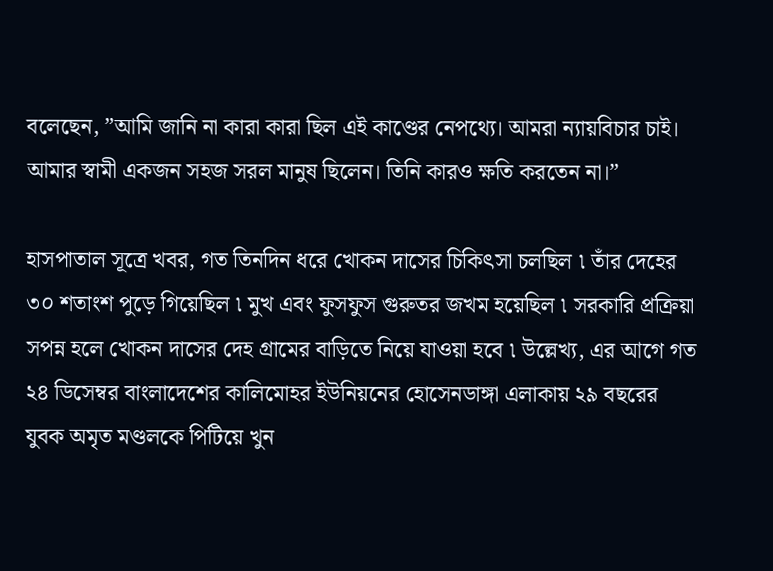বলেছেন, ”আমি জানি না কারা কারা ছিল এই কাণ্ডের নেপথ্যে। আমরা ন্যায়বিচার চাই। আমার স্বামী একজন সহজ সরল মানুষ ছিলেন। তিনি কারও ক্ষতি করতেন না।”

হাসপাতাল সূত্রে খবর, গত তিনদিন ধরে খোকন দাসের চিকিৎসা চলছিল ৷ তাঁর দেহের ৩০ শতাংশ পুড়ে গিয়েছিল ৷ মুখ এবং ফুসফুস গুরুতর জখম হয়েছিল ৷ সরকারি প্রক্রিয়া সপন্ন হলে খোকন দাসের দেহ গ্রামের বাড়িতে নিয়ে যাওয়া হবে ৷ উল্লেখ্য, এর আগে গত ২৪ ডিসেম্বর বাংলাদেশের কালিমোহর ইউনিয়নের হোসেনডাঙ্গা এলাকায় ২৯ বছরের যুবক অমৃত মণ্ডলকে পিটিয়ে খুন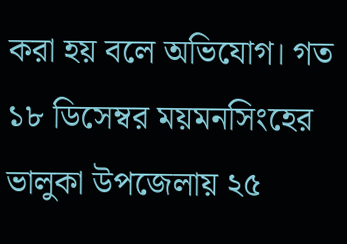করা হয় বলে অভিযোগ। গত ১৮ ডিসেম্বর ময়মনসিংহের ভালুকা উপজেলায় ২৫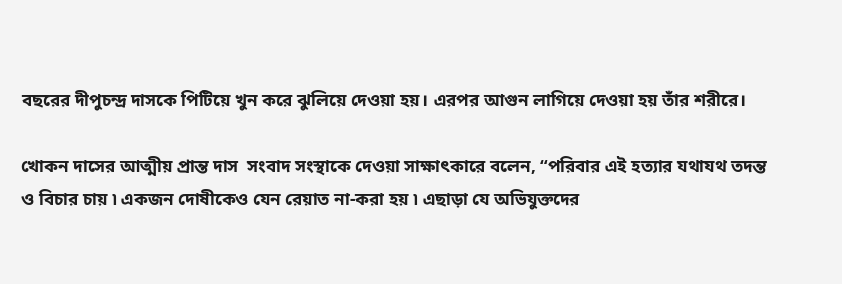বছরের দীপুচন্দ্র দাসকে পিটিয়ে খুন করে ঝুলিয়ে দেওয়া হয়। এরপর আগুন লাগিয়ে দেওয়া হয় তাঁর শরীরে।

খোকন দাসের আত্মীয় প্রান্ত দাস  সংবাদ সংস্থাকে দেওয়া সাক্ষাৎকারে বলেন, “পরিবার এই হত্যার যথাযথ তদন্ত ও বিচার চায় ৷ একজন দোষীকেও যেন রেয়াত না-করা হয় ৷ এছাড়া যে অভিযুক্তদের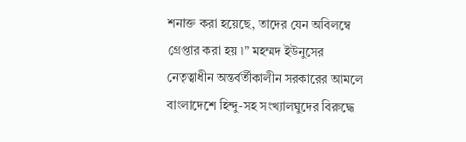শনাক্ত করা হয়েছে, তাদের যেন অবিলম্বে গ্রেপ্তার করা হয় ৷” মহম্মদ ইউনুসের নেতৃত্বাধীন অন্তর্বর্তীকালীন সরকারের আমলে বাংলাদেশে হিন্দু-সহ সংখ্যালঘুদের বিরুদ্ধে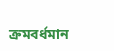ক্রমবর্ধমান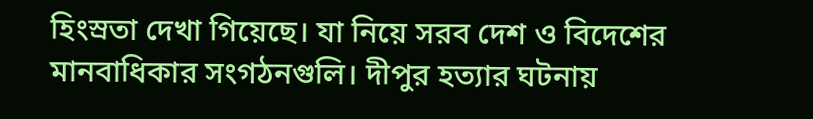হিংস্রতা দেখা গিয়েছে। যা নিয়ে সরব দেশ ও বিদেশের মানবাধিকার সংগঠনগুলি। দীপুর হত্যার ঘটনায়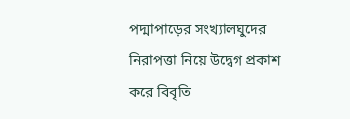পদ্মাপাড়ের সংখ্যালঘুদের নিরাপত্তা নিয়ে উদ্বেগ প্রকাশ করে বিবৃতি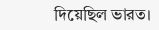দিয়েছিল ভারত।